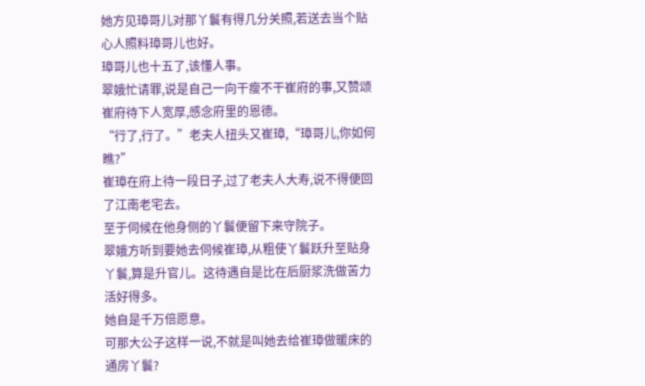她方见璋哥儿对那丫鬟有得几分关照,若送去当个贴心人照料璋哥儿也好。
璋哥儿也十五了,该懂人事。
翠娥忙请罪,说是自己一向干瘦不干崔府的事,又赞颂崔府待下人宽厚,感念府里的恩德。
“行了,行了。”老夫人扭头又崔璋,“璋哥儿,你如何瞧?”
崔璋在府上待一段日子,过了老夫人大寿,说不得便回了江南老宅去。
至于伺候在他身侧的丫鬟便留下来守院子。
翠娥方听到要她去伺候崔璋,从粗使丫鬟跃升至贴身丫鬟,算是升官儿。这待遇自是比在后厨浆洗做苦力活好得多。
她自是千万倍愿意。
可那大公子这样一说,不就是叫她去给崔璋做暖床的通房丫鬟?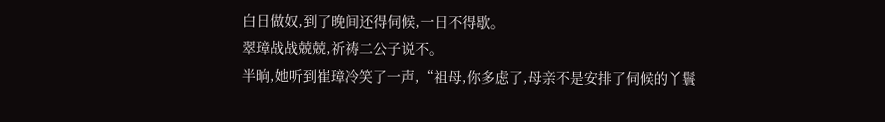白日做奴,到了晚间还得伺候,一日不得歇。
翠璋战战兢兢,祈祷二公子说不。
半晌,她听到崔璋冷笑了一声,“祖母,你多虑了,母亲不是安排了伺候的丫鬟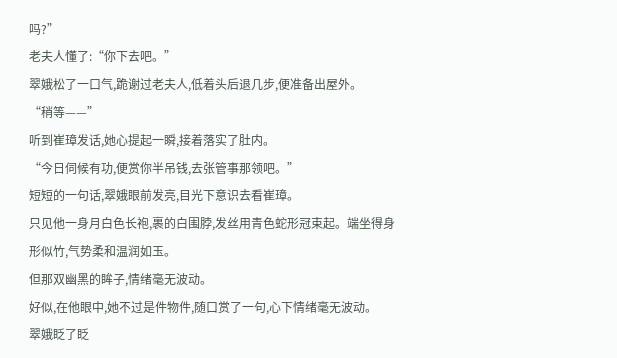吗?”
老夫人懂了:“你下去吧。”
翠娥松了一口气,跪谢过老夫人,低着头后退几步,便准备出屋外。
“稍等——”
听到崔璋发话,她心提起一瞬,接着落实了肚内。
“今日伺候有功,便赏你半吊钱,去张管事那领吧。”
短短的一句话,翠娥眼前发亮,目光下意识去看崔璋。
只见他一身月白色长袍,裹的白围脖,发丝用青色蛇形冠束起。端坐得身形似竹,气势柔和温润如玉。
但那双幽黑的眸子,情绪毫无波动。
好似,在他眼中,她不过是件物件,随口赏了一句,心下情绪毫无波动。
翠娥眨了眨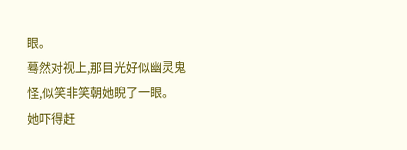眼。
蓦然对视上,那目光好似幽灵鬼怪,似笑非笑朝她睨了一眼。
她吓得赶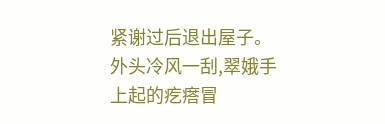紧谢过后退出屋子。
外头冷风一刮,翠娥手上起的疙瘩冒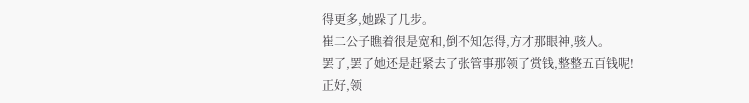得更多,她跺了几步。
崔二公子瞧着很是宽和,倒不知怎得,方才那眼神,骇人。
罢了,罢了她还是赶紧去了张管事那领了赏钱,整整五百钱呢!
正好,领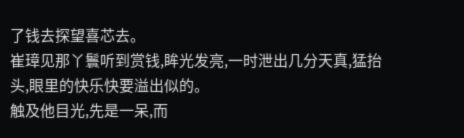了钱去探望喜芯去。
崔璋见那丫鬟听到赏钱,眸光发亮,一时泄出几分天真,猛抬头,眼里的快乐快要溢出似的。
触及他目光,先是一呆,而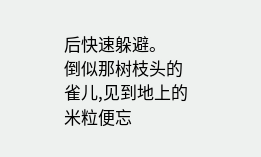后快速躲避。
倒似那树枝头的雀儿,见到地上的米粒便忘